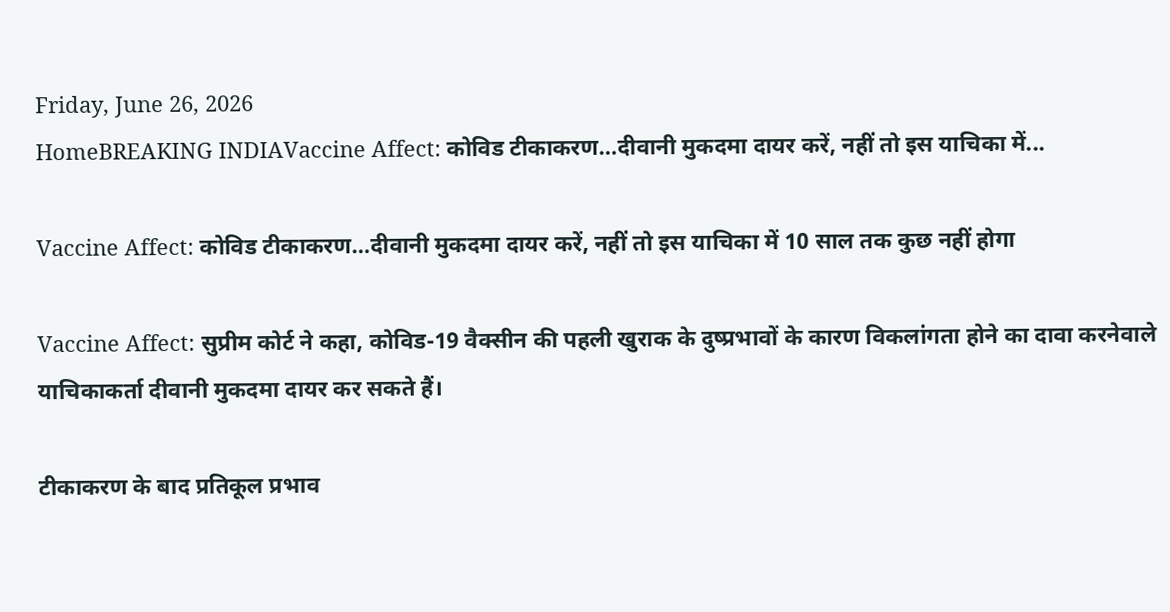Friday, June 26, 2026
HomeBREAKING INDIAVaccine Affect: कोविड टीकाकरण…दीवानी मुकदमा दायर करें, नहीं तो इस याचिका में...

Vaccine Affect: कोविड टीकाकरण…दीवानी मुकदमा दायर करें, नहीं तो इस याचिका में 10 साल तक कुछ नहीं होगा

Vaccine Affect: सुप्रीम कोर्ट ने कहा, कोविड-19 वैक्सीन की पहली खुराक के दुष्प्रभावों के कारण विकलांगता होने का दावा करनेवाले याचिकाकर्ता दीवानी मुकदमा दायर कर सकते हैं।

टीकाकरण के बाद प्रतिकूल प्रभाव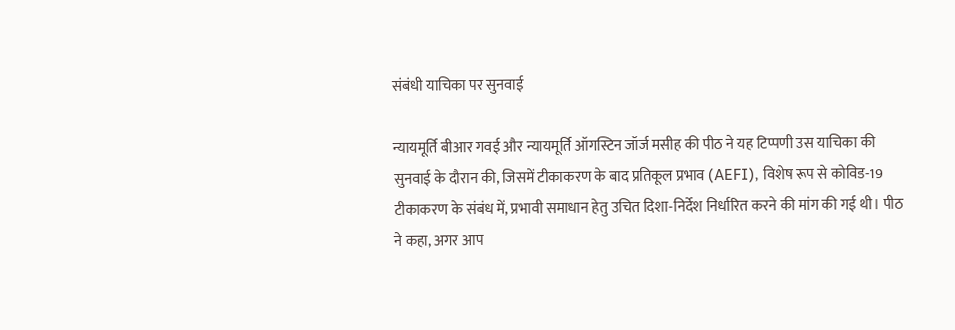संबंधी याचिका पर सुनवाई

न्यायमूर्ति बीआर गवई और न्यायमूर्ति ऑगस्टिन जॉर्ज मसीह की पीठ ने यह टिप्पणी उस याचिका की सुनवाई के दौरान की, जिसमें टीकाकरण के बाद प्रतिकूल प्रभाव (AEFI), विशेष रूप से कोविड-19 टीकाकरण के संबंध में, प्रभावी समाधान हेतु उचित दिशा-निर्देश निर्धारित करने की मांग की गई थी। पीठ ने कहा, अगर आप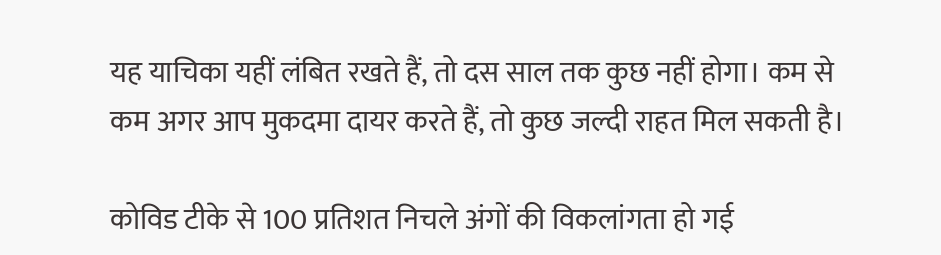यह याचिका यहीं लंबित रखते हैं, तो दस साल तक कुछ नहीं होगा। कम से कम अगर आप मुकदमा दायर करते हैं, तो कुछ जल्दी राहत मिल सकती है।

कोविड टीके से 100 प्रतिशत निचले अंगों की विकलांगता हो गई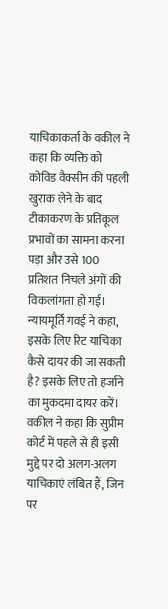याचिकाकर्ता के वकील ने कहा कि व्यक्ति को कोविड वैक्सीन की पहली खुराक लेने के बाद टीकाकरण के प्रतिकूल प्रभावों का सामना करना पड़ा और उसे 100 प्रतिशत निचले अंगों की विकलांगता हो गई। न्यायमूर्ति गवई ने कहा, इसके लिए रिट याचिका कैसे दायर की जा सकती है? इसके लिए तो हर्जाने का मुकदमा दायर करें। वकील ने कहा कि सुप्रीम कोर्ट में पहले से ही इसी मुद्दे पर दो अलग-अलग याचिकाएं लंबित हैं, जिन पर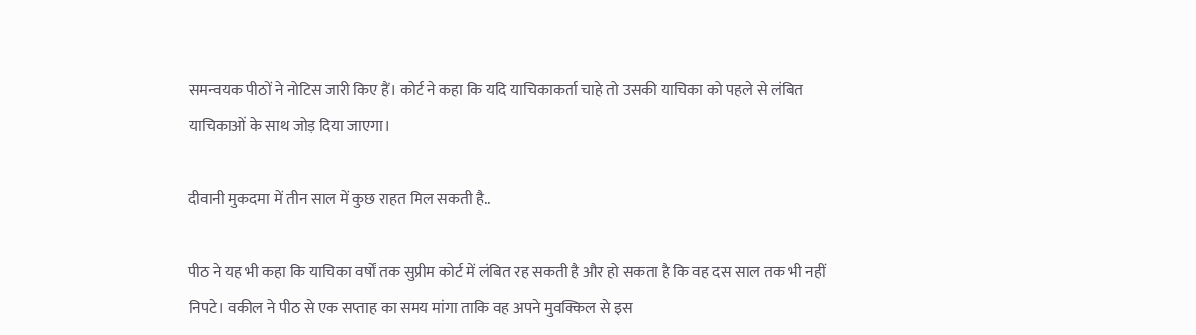समन्वयक पीठों ने नोटिस जारी किए हैं। कोर्ट ने कहा कि यदि याचिकाकर्ता चाहे तो उसकी याचिका को पहले से लंबित याचिकाओं के साथ जोड़ दिया जाएगा।

दीवानी मुकदमा में तीन साल में कुछ राहत मिल सकती है..

पीठ ने यह भी कहा कि याचिका वर्षों तक सुप्रीम कोर्ट में लंबित रह सकती है और हो सकता है कि वह दस साल तक भी नहीं निपटे। वकील ने पीठ से एक सप्ताह का समय मांगा ताकि वह अपने मुवक्किल से इस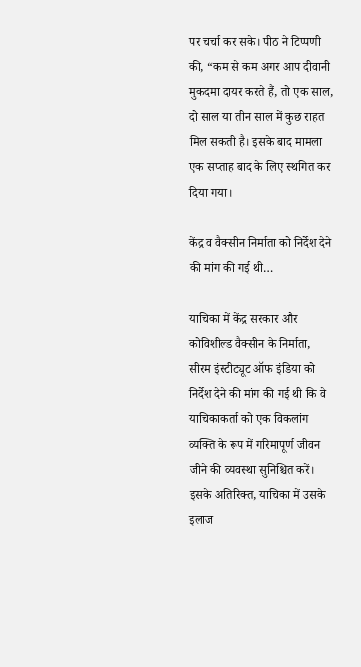पर चर्चा कर सके। पीठ ने टिप्पणी की, “कम से कम अगर आप दीवानी मुकदमा दायर करते हैं, तो एक साल, दो साल या तीन साल में कुछ राहत मिल सकती है। इसके बाद मामला एक सप्ताह बाद के लिए स्थगित कर दिया गया।

केंद्र व वैक्सीन निर्माता को निर्देश देने की मांग की गई थी…

याचिका में केंद्र सरकार और कोविशील्ड वैक्सीन के निर्माता, सीरम इंस्टीट्यूट ऑफ इंडिया को निर्देश देने की मांग की गई थी कि वे याचिकाकर्ता को एक विकलांग व्यक्ति के रूप में गरिमापूर्ण जीवन जीने की व्यवस्था सुनिश्चित करें। इसके अतिरिक्त, याचिका में उसके इलाज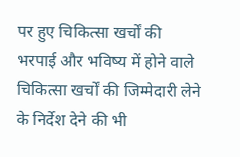पर हुए चिकित्सा खर्चों की भरपाई और भविष्य में होने वाले चिकित्सा खर्चों की जिम्मेदारी लेने के निर्देश देने की भी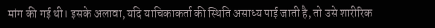मांग की गई थी। इसके अलावा, यदि याचिकाकर्ता की स्थिति असाध्य पाई जाती है, तो उसे शारीरिक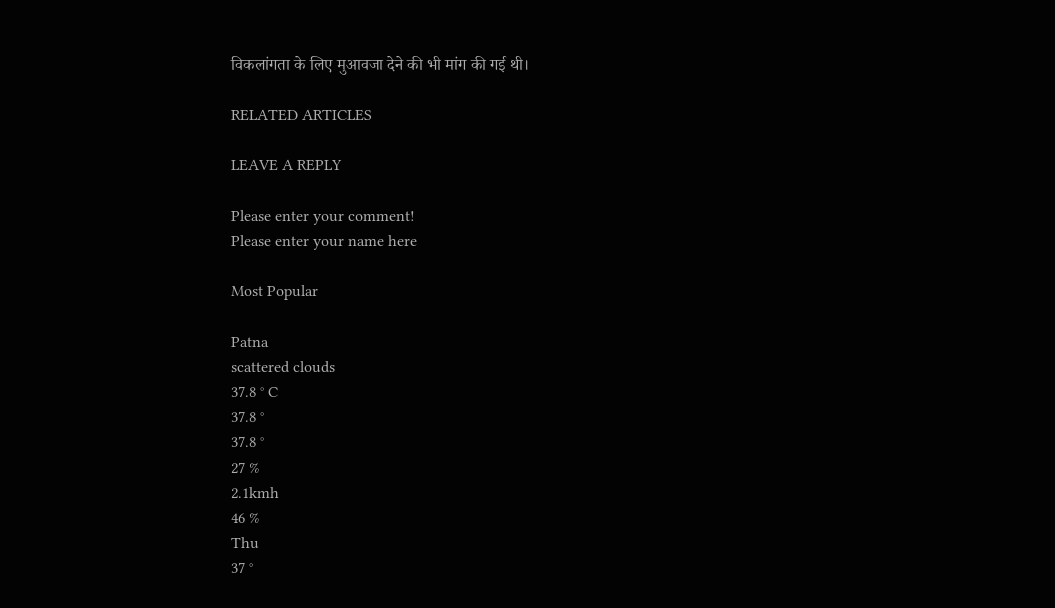विकलांगता के लिए मुआवजा देने की भी मांग की गई थी।

RELATED ARTICLES

LEAVE A REPLY

Please enter your comment!
Please enter your name here

Most Popular

Patna
scattered clouds
37.8 ° C
37.8 °
37.8 °
27 %
2.1kmh
46 %
Thu
37 °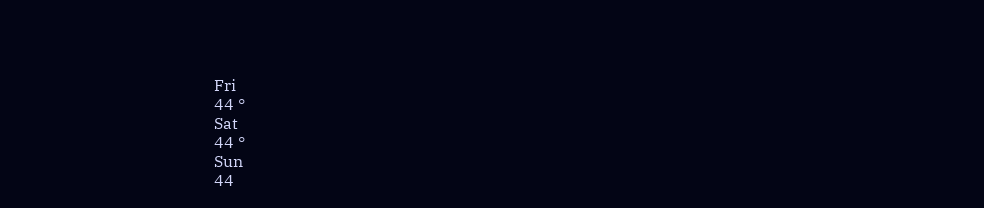Fri
44 °
Sat
44 °
Sun
44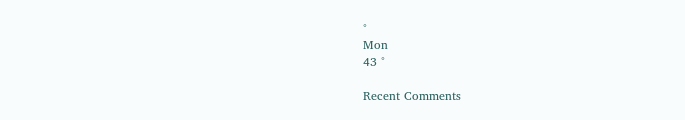°
Mon
43 °

Recent Comments